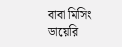বাবা মিসিং ডায়েরি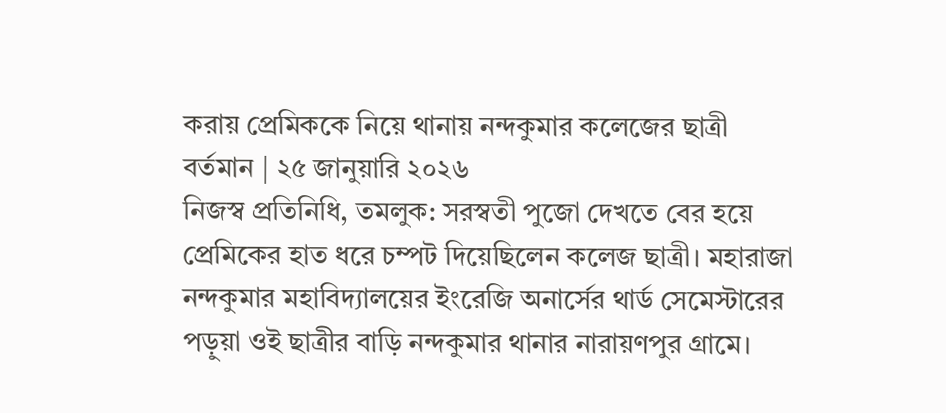করায় প্রেমিককে নিয়ে থানায় নন্দকুমার কলেজের ছাত্রী
বর্তমান | ২৫ জানুয়ারি ২০২৬
নিজস্ব প্রতিনিধি, তমলুক: সরস্বতী পুজো দেখতে বের হয়ে প্রেমিকের হাত ধরে চম্পট দিয়েছিলেন কলেজ ছাত্রী। মহারাজা নন্দকুমার মহাবিদ্যালয়ের ইংরেজি অনার্সের থার্ড সেমেস্টারের পড়ুয়া ওই ছাত্রীর বাড়ি নন্দকুমার থানার নারায়ণপুর গ্রামে।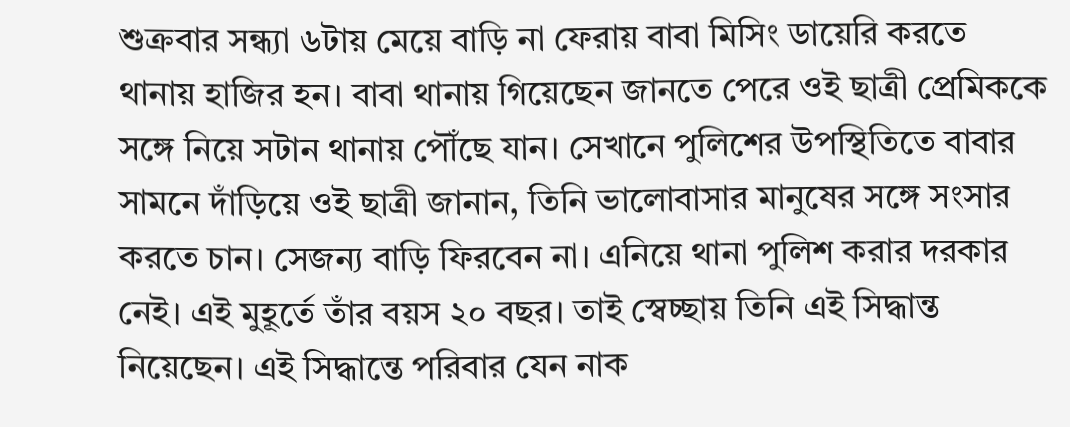শুক্রবার সন্ধ্যা ৬টায় মেয়ে বাড়ি না ফেরায় বাবা মিসিং ডায়েরি করতে থানায় হাজির হন। বাবা থানায় গিয়েছেন জানতে পেরে ওই ছাত্রী প্রেমিককে সঙ্গে নিয়ে সটান থানায় পৌঁছে যান। সেখানে পুলিশের উপস্থিতিতে বাবার সামনে দাঁড়িয়ে ওই ছাত্রী জানান, তিনি ভালোবাসার মানুষের সঙ্গে সংসার করতে চান। সেজন্য বাড়ি ফিরবেন না। এনিয়ে থানা পুলিশ করার দরকার নেই। এই মুহূর্তে তাঁর বয়স ২০ বছর। তাই স্বেচ্ছায় তিনি এই সিদ্ধান্ত নিয়েছেন। এই সিদ্ধান্তে পরিবার যেন নাক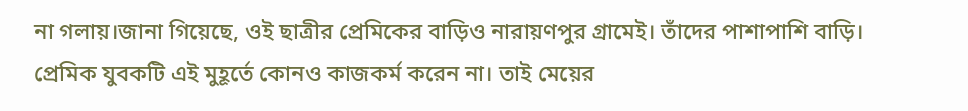না গলায়।জানা গিয়েছে, ওই ছাত্রীর প্রেমিকের বাড়িও নারায়ণপুর গ্রামেই। তাঁদের পাশাপাশি বাড়ি। প্রেমিক যুবকটি এই মুহূর্তে কোনও কাজকর্ম করেন না। তাই মেয়ের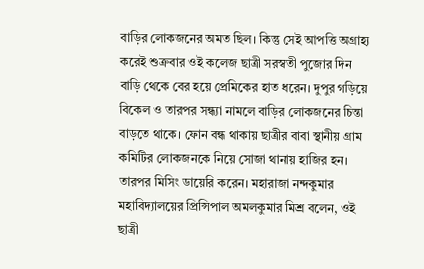বাড়ির লোকজনের অমত ছিল। কিন্তু সেই আপত্তি অগ্রাহ্য করেই শুক্রবার ওই কলেজ ছাত্রী সরস্বতী পুজোর দিন বাড়ি থেকে বের হয়ে প্রেমিকের হাত ধরেন। দুপুর গড়িয়ে বিকেল ও তারপর সন্ধ্যা নামলে বাড়ির লোকজনের চিন্তা বাড়তে থাকে। ফোন বন্ধ থাকায় ছাত্রীর বাবা স্থানীয় গ্রাম কমিটির লোকজনকে নিয়ে সোজা থানায় হাজির হন। তারপর মিসিং ডায়েরি করেন। মহারাজা নন্দকুমার মহাবিদ্যালয়ের প্রিন্সিপাল অমলকুমার মিশ্র বলেন, ওই ছাত্রী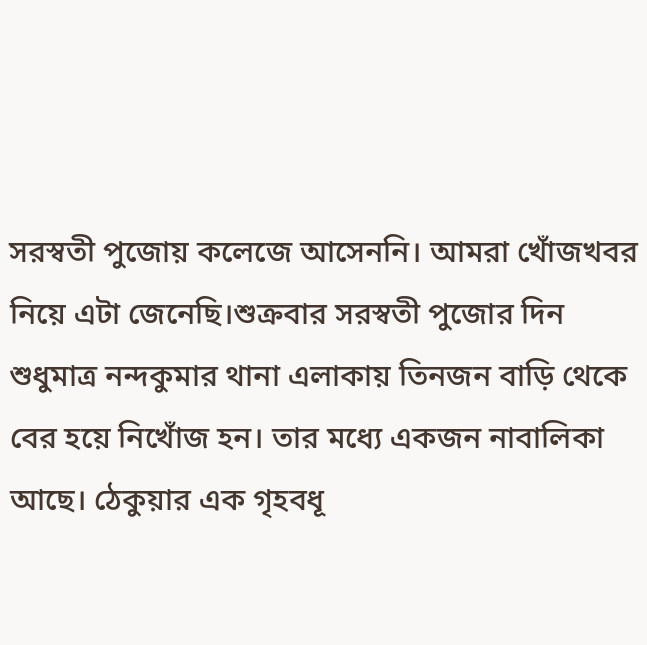সরস্বতী পুজোয় কলেজে আসেননি। আমরা খোঁজখবর নিয়ে এটা জেনেছি।শুক্রবার সরস্বতী পুজোর দিন শুধুমাত্র নন্দকুমার থানা এলাকায় তিনজন বাড়ি থেকে বের হয়ে নিখোঁজ হন। তার মধ্যে একজন নাবালিকা আছে। ঠেকুয়ার এক গৃহবধূ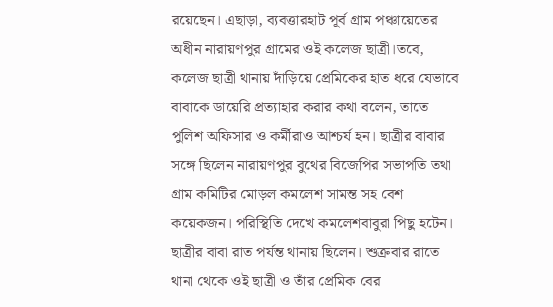রয়েছেন। এছাড়া, ব্যবত্তারহাট পূর্ব গ্রাম পঞ্চায়েতের অধীন নারায়ণপুর গ্রামের ওই কলেজ ছাত্রী।তবে, কলেজ ছাত্রী থানায় দাঁড়িয়ে প্রেমিকের হাত ধরে যেভাবে বাবাকে ডায়েরি প্রত্যাহার করার কথা বলেন, তাতে পুলিশ অফিসার ও কর্মীরাও আশ্চর্য হন। ছাত্রীর বাবার সঙ্গে ছিলেন নারায়ণপুর বুথের বিজেপির সভাপতি তথা গ্রাম কমিটির মোড়ল কমলেশ সামন্ত সহ বেশ কয়েকজন। পরিস্থিতি দেখে কমলেশবাবুরা পিছু হটেন। ছাত্রীর বাবা রাত পর্যন্ত থানায় ছিলেন। শুক্রবার রাতে থানা থেকে ওই ছাত্রী ও তাঁর প্রেমিক বের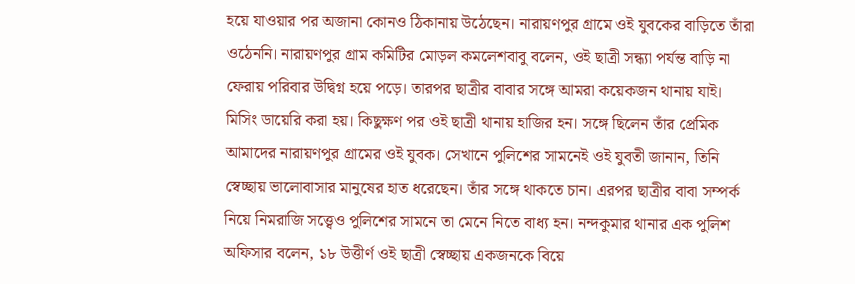হয়ে যাওয়ার পর অজানা কোনও ঠিকানায় উঠেছেন। নারায়ণপুর গ্রামে ওই যুবকের বাড়িতে তাঁরা ওঠেননি। নারায়ণপুর গ্রাম কমিটির মোড়ল কমলেশবাবু বলেন, ওই ছাত্রী সন্ধ্যা পর্যন্ত বাড়ি না ফেরায় পরিবার উদ্বিগ্ন হয়ে পড়ে। তারপর ছাত্রীর বাবার সঙ্গে আমরা কয়েকজন থানায় যাই। মিসিং ডায়েরি করা হয়। কিছুক্ষণ পর ওই ছাত্রী থানায় হাজির হন। সঙ্গে ছিলেন তাঁর প্রেমিক আমাদের নারায়ণপুর গ্রামের ওই যুবক। সেখানে পুলিশের সামনেই ওই যুবতী জানান, তিনি স্বেচ্ছায় ভালোবাসার মানুষের হাত ধরেছেন। তাঁর সঙ্গে থাকতে চান। এরপর ছাত্রীর বাবা সম্পর্ক নিয়ে নিমরাজি সত্ত্বেও পুলিশের সামনে তা মেনে নিতে বাধ্য হন। নন্দকুমার থানার এক পুলিশ অফিসার বলেন, ১৮ উত্তীর্ণ ওই ছাত্রী স্বেচ্ছায় একজনকে বিয়ে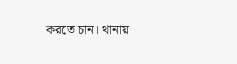করতে চান। থানায়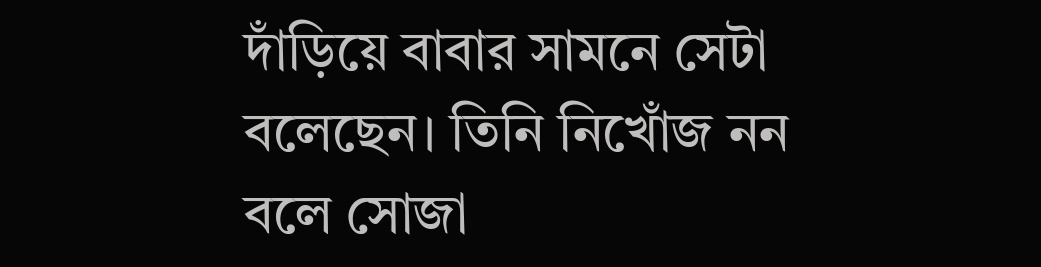দাঁড়িয়ে বাবার সামনে সেটা বলেছেন। তিনি নিখোঁজ নন বলে সোজা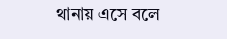থানায় এসে বলে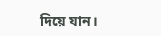দিয়ে যান।